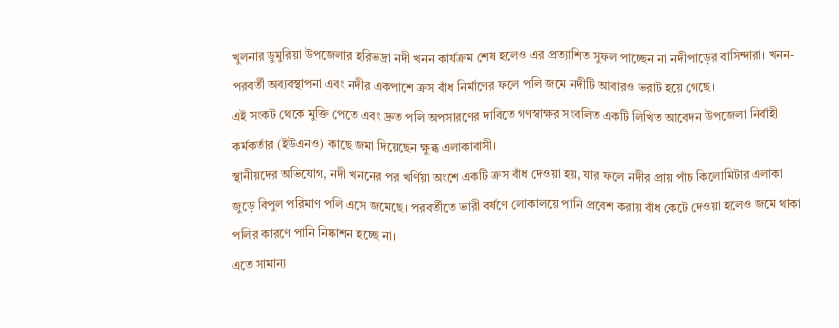খুলনার ডুমুরিয়া উপজেলার হরিভদ্রা নদী খনন কার্যক্রম শেষ হলেও এর প্রত্যাশিত সুফল পাচ্ছেন না নদীপাড়ের বাসিন্দারা। খনন-পরবর্তী অব্যবস্থাপনা এবং নদীর একপাশে ক্রস বাঁধ নির্মাণের ফলে পলি জমে নদীটি আবারও ভরাট হয়ে গেছে।
এই সংকট থেকে মুক্তি পেতে এবং দ্রুত পলি অপসারণের দাবিতে গণস্বাক্ষর সংবলিত একটি লিখিত আবেদন উপজেলা নির্বাহী কর্মকর্তার (ইউএনও) কাছে জমা দিয়েছেন ক্ষুব্ধ এলাকাবাসী।
স্থানীয়দের অভিযোগ, নদী খননের পর খর্ণিয়া অংশে একটি ক্রস বাঁধ দেওয়া হয়, যার ফলে নদীর প্রায় পাঁচ কিলোমিটার এলাকা জুড়ে বিপুল পরিমাণ পলি এসে জমেছে। পরবর্তীতে ভারী বর্ষণে লোকালয়ে পানি প্রবেশ করায় বাঁধ কেটে দেওয়া হলেও জমে থাকা পলির কারণে পানি নিষ্কাশন হচ্ছে না।
এতে সামান্য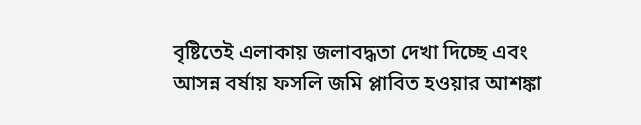বৃষ্টিতেই এলাকায় জলাবদ্ধতা দেখা দিচ্ছে এবং আসন্ন বর্ষায় ফসলি জমি প্লাবিত হওয়ার আশঙ্কা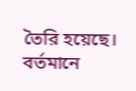তৈরি হয়েছে। বর্তমানে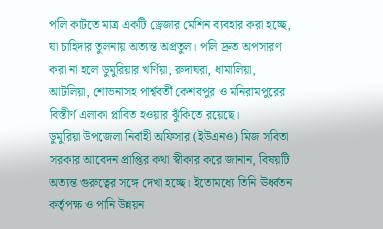পলি কাটতে মাত্র একটি ড্রেজার মেশিন ব্যবহার করা হচ্ছে, যা চাহিদার তুলনায় অত্যন্ত অপ্রতুল। পলি দ্রুত অপসারণ করা না হলে ডুমুরিয়ার খর্ণিয়া, রুদাঘরা, ধামালিয়া, আটলিয়া, শোভনাসহ পার্শ্ববর্তী কেশবপুর ও মনিরামপুরের বিস্তীর্ণ এলাকা প্লাবিত হওয়ার ঝুঁকিতে রয়েছে।
ডুমুরিয়া উপজেলা নির্বাহী অফিসার (ইউএনও) মিজ সবিতা সরকার আবেদন প্রাপ্তির কথা স্বীকার করে জানান, বিষয়টি অত্যন্ত গুরুত্বের সঙ্গে দেখা হচ্ছে। ইতোমধ্যে তিনি ঊর্ধ্বতন কর্তৃপক্ষ ও পানি উন্নয়ন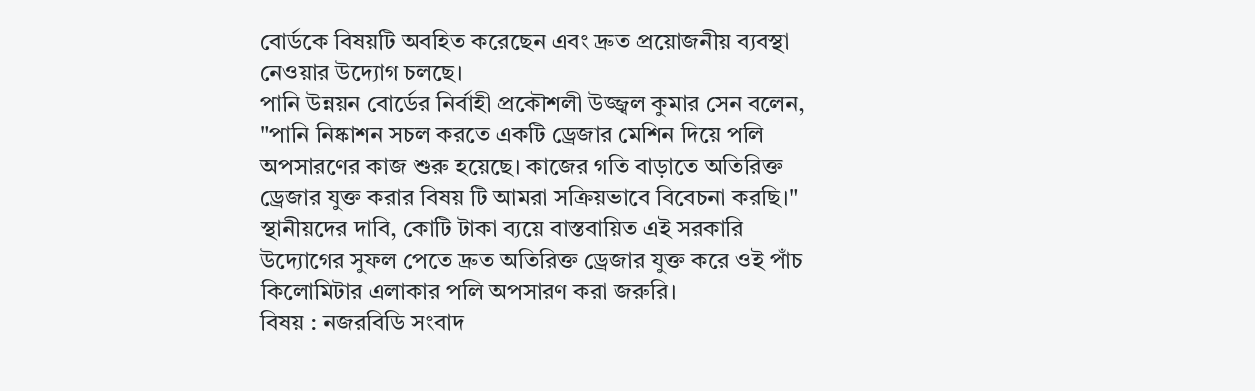বোর্ডকে বিষয়টি অবহিত করেছেন এবং দ্রুত প্রয়োজনীয় ব্যবস্থা নেওয়ার উদ্যোগ চলছে।
পানি উন্নয়ন বোর্ডের নির্বাহী প্রকৌশলী উজ্জ্বল কুমার সেন বলেন, "পানি নিষ্কাশন সচল করতে একটি ড্রেজার মেশিন দিয়ে পলি অপসারণের কাজ শুরু হয়েছে। কাজের গতি বাড়াতে অতিরিক্ত ড্রেজার যুক্ত করার বিষয় টি আমরা সক্রিয়ভাবে বিবেচনা করছি।"
স্থানীয়দের দাবি, কোটি টাকা ব্যয়ে বাস্তবায়িত এই সরকারি উদ্যোগের সুফল পেতে দ্রুত অতিরিক্ত ড্রেজার যুক্ত করে ওই পাঁচ কিলোমিটার এলাকার পলি অপসারণ করা জরুরি।
বিষয় : নজরবিডি সংবাদ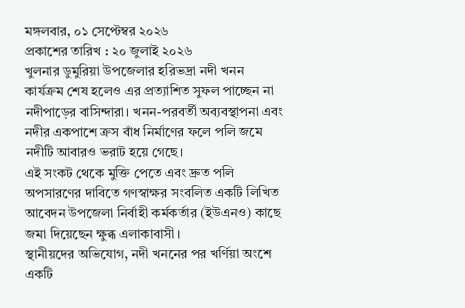মঙ্গলবার, ০১ সেপ্টেম্বর ২০২৬
প্রকাশের তারিখ : ২০ জুলাই ২০২৬
খুলনার ডুমুরিয়া উপজেলার হরিভদ্রা নদী খনন কার্যক্রম শেষ হলেও এর প্রত্যাশিত সুফল পাচ্ছেন না নদীপাড়ের বাসিন্দারা। খনন-পরবর্তী অব্যবস্থাপনা এবং নদীর একপাশে ক্রস বাঁধ নির্মাণের ফলে পলি জমে নদীটি আবারও ভরাট হয়ে গেছে।
এই সংকট থেকে মুক্তি পেতে এবং দ্রুত পলি অপসারণের দাবিতে গণস্বাক্ষর সংবলিত একটি লিখিত আবেদন উপজেলা নির্বাহী কর্মকর্তার (ইউএনও) কাছে জমা দিয়েছেন ক্ষুব্ধ এলাকাবাসী।
স্থানীয়দের অভিযোগ, নদী খননের পর খর্ণিয়া অংশে একটি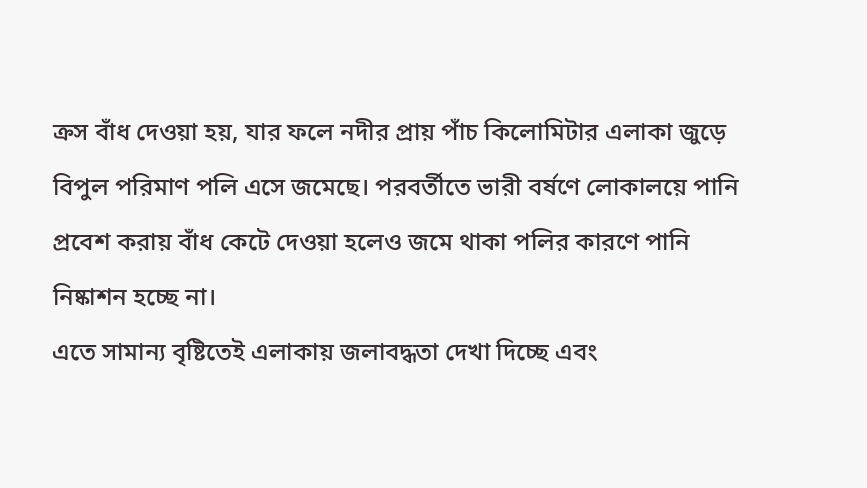ক্রস বাঁধ দেওয়া হয়, যার ফলে নদীর প্রায় পাঁচ কিলোমিটার এলাকা জুড়ে বিপুল পরিমাণ পলি এসে জমেছে। পরবর্তীতে ভারী বর্ষণে লোকালয়ে পানি প্রবেশ করায় বাঁধ কেটে দেওয়া হলেও জমে থাকা পলির কারণে পানি নিষ্কাশন হচ্ছে না।
এতে সামান্য বৃষ্টিতেই এলাকায় জলাবদ্ধতা দেখা দিচ্ছে এবং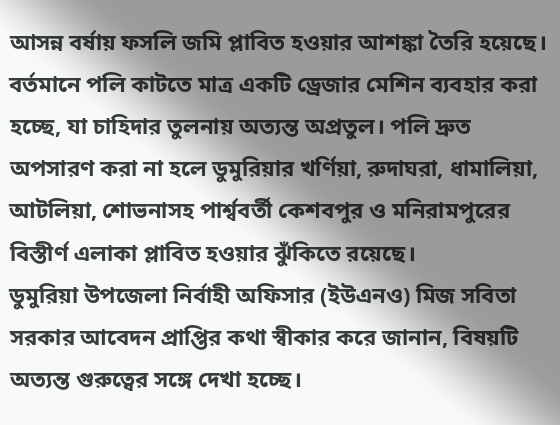আসন্ন বর্ষায় ফসলি জমি প্লাবিত হওয়ার আশঙ্কা তৈরি হয়েছে। বর্তমানে পলি কাটতে মাত্র একটি ড্রেজার মেশিন ব্যবহার করা হচ্ছে, যা চাহিদার তুলনায় অত্যন্ত অপ্রতুল। পলি দ্রুত অপসারণ করা না হলে ডুমুরিয়ার খর্ণিয়া, রুদাঘরা, ধামালিয়া, আটলিয়া, শোভনাসহ পার্শ্ববর্তী কেশবপুর ও মনিরামপুরের বিস্তীর্ণ এলাকা প্লাবিত হওয়ার ঝুঁকিতে রয়েছে।
ডুমুরিয়া উপজেলা নির্বাহী অফিসার (ইউএনও) মিজ সবিতা সরকার আবেদন প্রাপ্তির কথা স্বীকার করে জানান, বিষয়টি অত্যন্ত গুরুত্বের সঙ্গে দেখা হচ্ছে।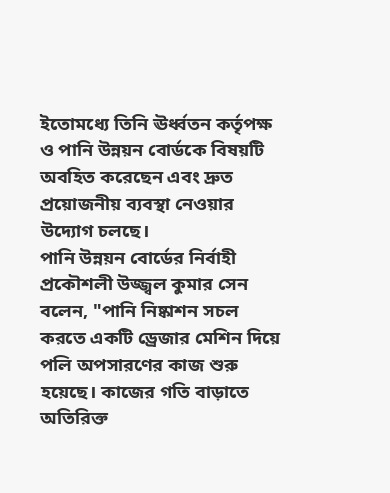ইতোমধ্যে তিনি ঊর্ধ্বতন কর্তৃপক্ষ ও পানি উন্নয়ন বোর্ডকে বিষয়টি অবহিত করেছেন এবং দ্রুত প্রয়োজনীয় ব্যবস্থা নেওয়ার উদ্যোগ চলছে।
পানি উন্নয়ন বোর্ডের নির্বাহী প্রকৌশলী উজ্জ্বল কুমার সেন বলেন, "পানি নিষ্কাশন সচল করতে একটি ড্রেজার মেশিন দিয়ে পলি অপসারণের কাজ শুরু হয়েছে। কাজের গতি বাড়াতে অতিরিক্ত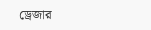ড্রেজার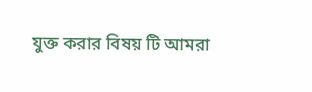যুক্ত করার বিষয় টি আমরা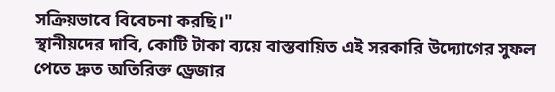সক্রিয়ভাবে বিবেচনা করছি।"
স্থানীয়দের দাবি, কোটি টাকা ব্যয়ে বাস্তবায়িত এই সরকারি উদ্যোগের সুফল পেতে দ্রুত অতিরিক্ত ড্রেজার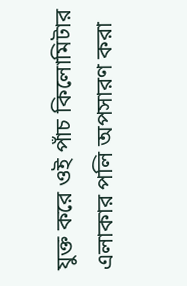যুক্ত করে ওই পাঁচ কিলোমিটার এলাকার পলি অপসারণ করা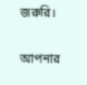জরুরি।

আপনার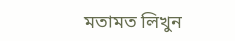মতামত লিখুন